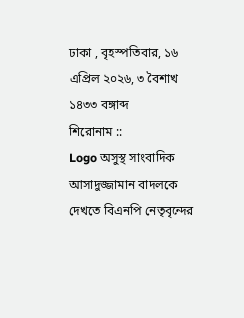ঢাকা , বৃহস্পতিবার, ১৬ এপ্রিল ২০২৬, ৩ বৈশাখ ১৪৩৩ বঙ্গাব্দ
শিরোনাম ::
Logo অসুস্থ সাংবাদিক আসাদুজ্জামান বাদলকে দেখতে বিএনপি নেতৃবৃন্দের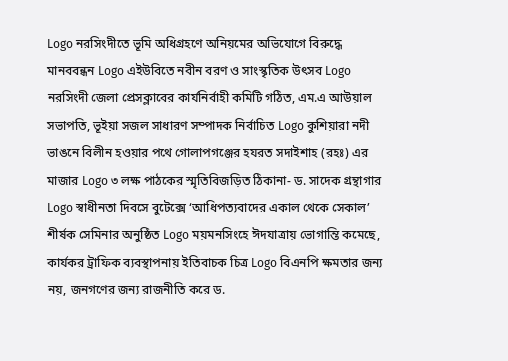Logo নরসিংদীতে ভূমি অধিগ্রহণে অনিয়মের অভিযোগে বিরুদ্ধে মানববন্ধন Logo এইউবিতে নবীন বরণ ও সাংস্কৃতিক উৎসব Logo নরসিংদী জেলা প্রেসক্লাবের কার্যনির্বাহী কমিটি গঠিত, এম.এ আউয়াল সভাপতি, ভূইয়া সজল সাধারণ সম্পাদক নির্বাচিত Logo কুশিয়ারা নদী ভাঙনে বিলীন হওয়ার পথে গোলাপগঞ্জের হযরত সদাইশাহ (রহঃ) এর মাজার Logo ৩ লক্ষ পাঠকের স্মৃতিবিজড়িত ঠিকানা- ড. সাদেক গ্রন্থাগার Logo স্বাধীনতা দিবসে বুটেক্সে ‘আধিপত্যবাদের একাল থেকে সেকাল’ শীর্ষক সেমিনার অনুষ্ঠিত Logo ময়মনসিংহে ঈদযাত্রায় ভোগান্তি কমেছে, কার্যকর ট্রাফিক ব্যবস্থাপনায় ইতিবাচক চিত্র Logo বিএনপি ক্ষমতার জন্য নয়, জনগণের জন্য রাজনীতি করে ড.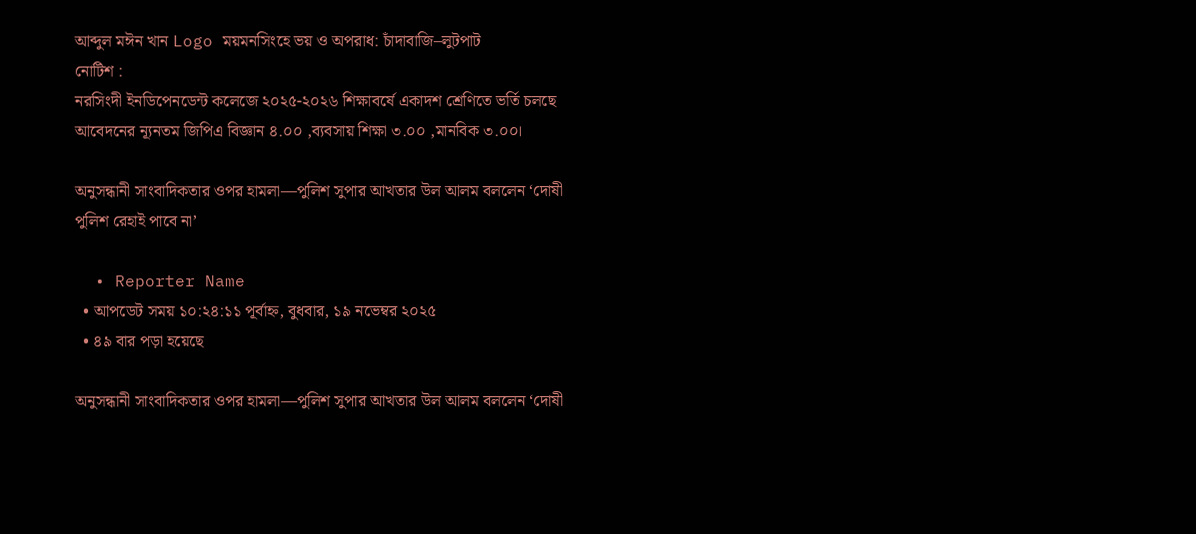আব্দুল মঈন খান Logo ময়মনসিংহে ভয় ও অপরাধ: চাঁদাবাজি–লুটপাট
নোটিশ :
নরসিংদী ইনডিপেনডেন্ট কলেজে ২০২৫-২০২৬ শিক্ষাবর্ষে একাদশ শ্রেণিতে ভর্তি চলছে আবেদনের ন্যূনতম জিপিএ বিজ্ঞান ৪.০০ ,ব্যবসায় শিক্ষা ৩.০০ ,মানবিক ৩.০০।

অনুসন্ধানী সাংবাদিকতার ওপর হামলা—পুলিশ সুপার আখতার উল আলম বললেন ‘দোষী পুলিশ রেহাই পাবে না’

  • Reporter Name
  • আপডেট সময় ১০:২৪:১১ পূর্বাহ্ন, বুধবার, ১৯ নভেম্বর ২০২৫
  • ৪৯ বার পড়া হয়েছে

অনুসন্ধানী সাংবাদিকতার ওপর হামলা—পুলিশ সুপার আখতার উল আলম বললেন ‘দোষী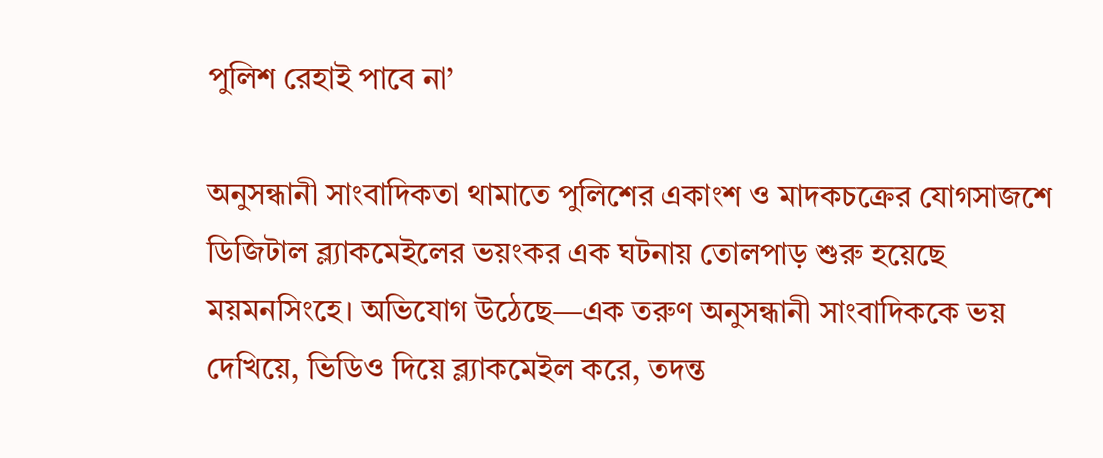পুলিশ রেহাই পাবে না’

অনুসন্ধানী সাংবাদিকতা থামাতে পুলিশের একাংশ ও মাদকচক্রের যোগসাজশে ডিজিটাল ব্ল্যাকমেইলের ভয়ংকর এক ঘটনায় তোলপাড় শুরু হয়েছে ময়মনসিংহে। অভিযোগ উঠেছে—এক তরুণ অনুসন্ধানী সাংবাদিককে ভয় দেখিয়ে, ভিডিও দিয়ে ব্ল্যাকমেইল করে, তদন্ত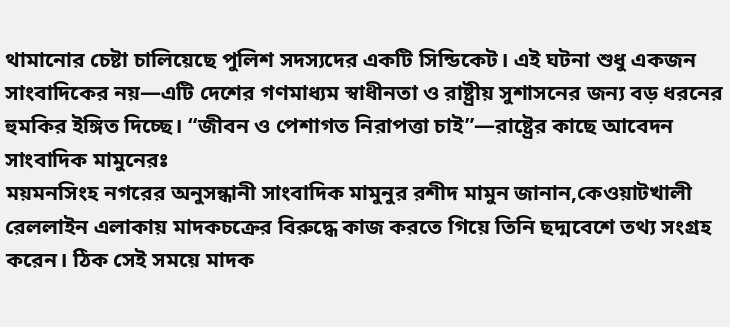থামানোর চেষ্টা চালিয়েছে পুলিশ সদস্যদের একটি সিন্ডিকেট। এই ঘটনা শুধু একজন সাংবাদিকের নয়—এটি দেশের গণমাধ্যম স্বাধীনতা ও রাষ্ট্রীয় সুশাসনের জন্য বড় ধরনের হুমকির ইঙ্গিত দিচ্ছে। “জীবন ও পেশাগত নিরাপত্তা চাই”—রাষ্ট্রের কাছে আবেদন সাংবাদিক মামুনেরঃ
ময়মনসিংহ নগরের অনুসন্ধানী সাংবাদিক মামুনুর রশীদ মামুন জানান,কেওয়াটখালী রেললাইন এলাকায় মাদকচক্রের বিরুদ্ধে কাজ করতে গিয়ে তিনি ছদ্মবেশে তথ্য সংগ্রহ করেন। ঠিক সেই সময়ে মাদক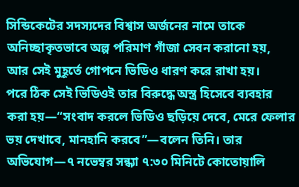সিন্ডিকেটের সদস্যদের বিশ্বাস অর্জনের নামে তাকে অনিচ্ছাকৃতভাবে অল্প পরিমাণ গাঁজা সেবন করানো হয়, আর সেই মুহূর্তে গোপনে ভিডিও ধারণ করে রাখা হয়।
পরে ঠিক সেই ভিডিওই তার বিরুদ্ধে অস্ত্র হিসেবে ব্যবহার করা হয়—“সংবাদ করলে ভিডিও ছড়িয়ে দেবে, মেরে ফেলার ভয় দেখাবে, মানহানি করবে”—বলেন তিনি। তার অভিযোগ—৭ নভেম্বর সন্ধ্যা ৭:৩০ মিনিটে কোতোয়ালি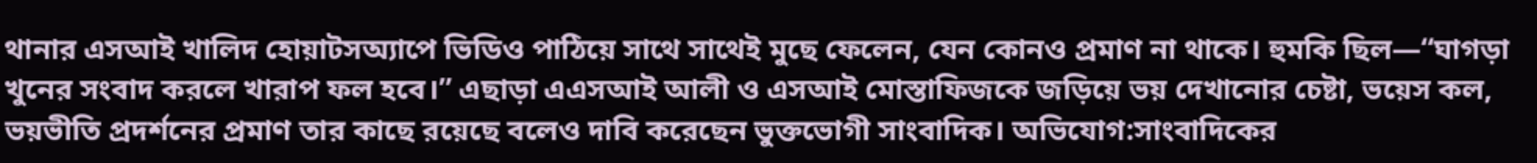থানার এসআই খালিদ হোয়াটসঅ্যাপে ভিডিও পাঠিয়ে সাথে সাথেই মুছে ফেলেন, যেন কোনও প্রমাণ না থাকে। হুমকি ছিল—“ঘাগড়া খুনের সংবাদ করলে খারাপ ফল হবে।” এছাড়া এএসআই আলী ও এসআই মোস্তাফিজকে জড়িয়ে ভয় দেখানোর চেষ্টা, ভয়েস কল, ভয়ভীতি প্রদর্শনের প্রমাণ তার কাছে রয়েছে বলেও দাবি করেছেন ভুক্তভোগী সাংবাদিক। অভিযোগ:সাংবাদিকের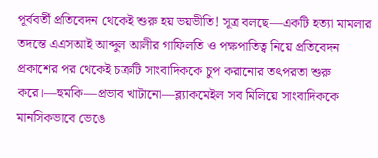পূর্ববর্তী প্রতিবেদন থেকেই শুরু হয় ভয়ভীতি! সূত্র বলছে—একটি হত্যা মামলার তদন্তে এএসআই আব্দুল আলীর গাফিলতি ও পক্ষপাতিত্ব নিয়ে প্রতিবেদন প্রকাশের পর থেকেই চক্রটি সাংবাদিককে চুপ করানোর তৎপরতা শুরু করে।—হুমকি—প্রভাব খাটানো—ব্ল্যাকমেইল সব মিলিয়ে সাংবাদিককে মানসিকভাবে ভেঙে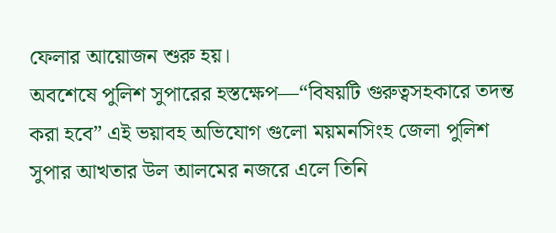ফেলার আয়োজন শুরু হয়।
অবশেষে পুলিশ সুপারের হস্তক্ষেপ—“বিষয়টি গুরুত্বসহকারে তদন্ত করা হবে” এই ভয়াবহ অভিযোগ গুলো ময়মনসিংহ জেলা পুলিশ সুপার আখতার উল আলমের নজরে এলে তিনি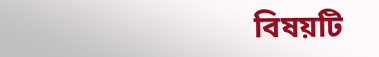বিষয়টি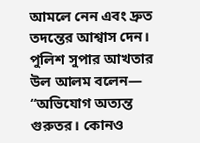আমলে নেন এবং দ্রুত তদন্তের আশ্বাস দেন। পুলিশ সুপার আখতার উল আলম বলেন—
“অভিযোগ অত্যন্ত গুরুতর। কোনও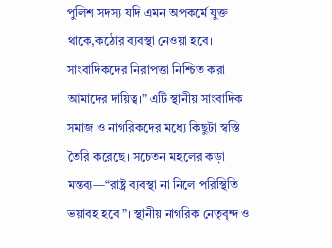পুলিশ সদস্য যদি এমন অপকর্মে যুক্ত থাকে,কঠোর ব্যবস্থা নেওয়া হবে। সাংবাদিকদের নিরাপত্তা নিশ্চিত করা আমাদের দায়িত্ব।” এটি স্থানীয় সাংবাদিক সমাজ ও নাগরিকদের মধ্যে কিছুটা স্বস্তি তৈরি করেছে। সচেতন মহলের কড়া মন্তব্য—“রাষ্ট্র ব্যবস্থা না নিলে পরিস্থিতি ভয়াবহ হবে”। স্থানীয় নাগরিক নেতৃবৃন্দ ও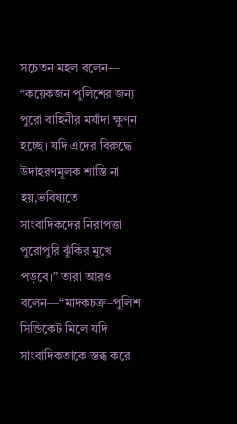সচেতন মহল বলেন—
“কয়েকজন পুলিশের জন্য পুরো বাহিনীর মর্যাদা ক্ষুণ্ন হচ্ছে। যদি এদের বিরুদ্ধে উদাহরণমূলক শাস্তি না হয়,ভবিষ্যতে সাংবাদিকদের নিরাপত্তা পুরোপুরি ঝুঁকির মুখে পড়বে।” তারা আরও বলেন—“মাদকচক্র–পুলিশ সিন্ডিকেট মিলে যদি সাংবাদিকতাকে স্তব্ধ করে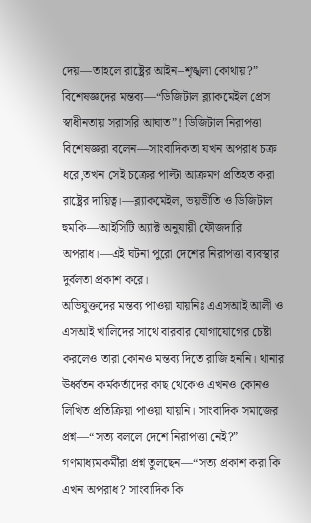দেয়—তাহলে রাষ্ট্রের আইন–শৃঙ্খলা কোথায়?” বিশেষজ্ঞদের মন্তব্য—“ডিজিটাল ব্ল্যাকমেইল প্রেস স্বাধীনতায় সরাসরি আঘাত”! ডিজিটাল নিরাপত্তা বিশেষজ্ঞরা বলেন—সাংবাদিকতা যখন অপরাধ চক্র ধরে,তখন সেই চক্রের পাল্টা আক্রমণ প্রতিহত করা রাষ্ট্রের দায়িত্ব।—ব্ল্যাকমেইল, ভয়ভীতি ও ডিজিটাল হুমকি—আইসিটি অ্যাক্ট অনুযায়ী ফৌজদারি অপরাধ।—এই ঘটনা পুরো দেশের নিরাপত্তা ব্যবস্থার দুর্বলতা প্রকাশ করে।
অভিযুক্তদের মন্তব্য পাওয়া যায়নিঃ এএসআই আলী ও এসআই খালিদের সাথে বারবার যোগাযোগের চেষ্টা করলেও তারা কোনও মন্তব্য দিতে রাজি হননি। থানার ঊর্ধ্বতন কর্মকর্তাদের কাছ থেকেও এখনও কোনও লিখিত প্রতিক্রিয়া পাওয়া যায়নি। সাংবাদিক সমাজের প্রশ্ন—“সত্য বললে দেশে নিরাপত্তা নেই?” গণমাধ্যমকর্মীরা প্রশ্ন তুলছেন—“সত্য প্রকাশ করা কি এখন অপরাধ? সাংবাদিক কি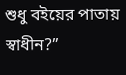শুধু বইয়ের পাতায় স্বাধীন?”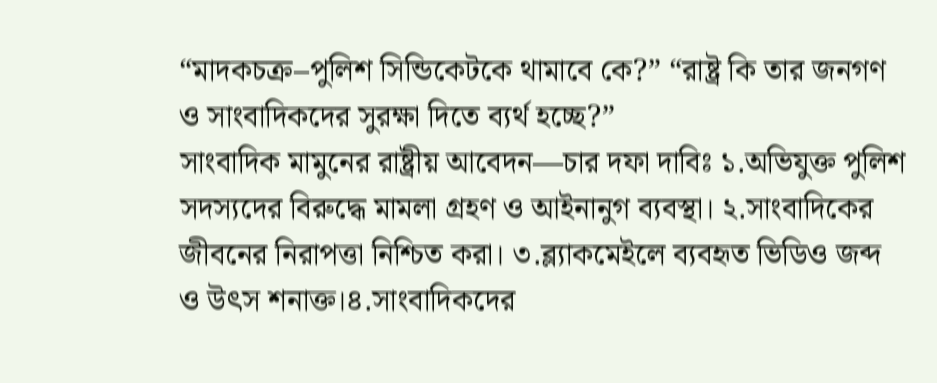“মাদকচক্র–পুলিশ সিন্ডিকেটকে থামাবে কে?” “রাষ্ট্র কি তার জনগণ ও সাংবাদিকদের সুরক্ষা দিতে ব্যর্থ হচ্ছে?”
সাংবাদিক মামুনের রাষ্ট্রীয় আবেদন—চার দফা দাবিঃ ১.অভিযুক্ত পুলিশ সদস্যদের বিরুদ্ধে মামলা গ্রহণ ও আইনানুগ ব্যবস্থা। ২.সাংবাদিকের জীবনের নিরাপত্তা নিশ্চিত করা। ৩.ব্ল্যাকমেইলে ব্যবহৃত ভিডিও জব্দ ও উৎস শনাক্ত।৪.সাংবাদিকদের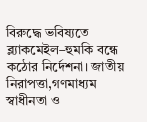বিরুদ্ধে ভবিষ্যতে ব্ল্যাকমেইল–হুমকি বন্ধে কঠোর নির্দেশনা। জাতীয় নিরাপত্তা,গণমাধ্যম স্বাধীনতা ও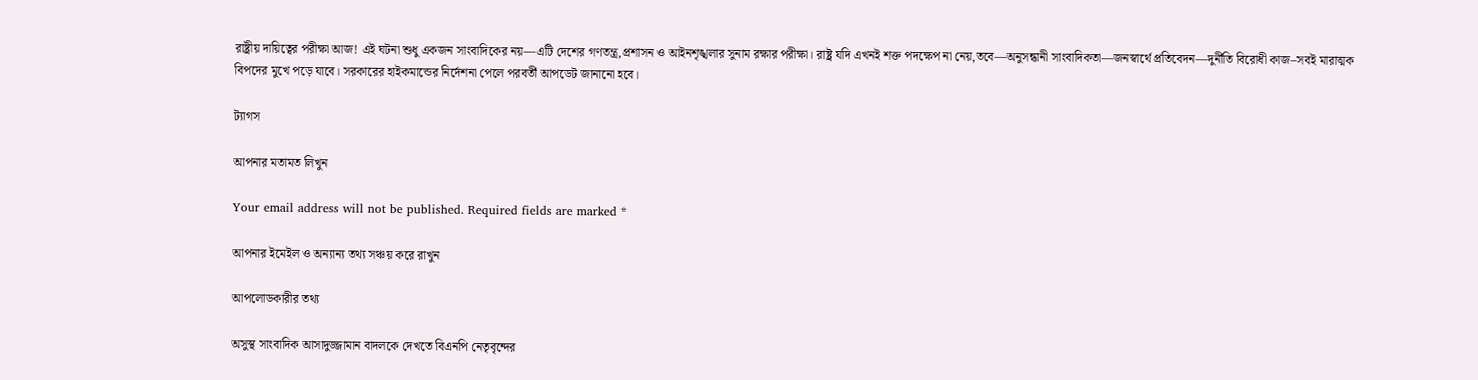রাষ্ট্রীয় দায়িত্বের পরীক্ষা আজ! এই ঘটনা শুধু একজন সাংবাদিকের নয়—এটি দেশের গণতন্ত্র,প্রশাসন ও আইনশৃঙ্খলার সুনাম রক্ষার পরীক্ষা। রাষ্ট্র যদি এখনই শক্ত পদক্ষেপ না নেয়,তবে—অনুসন্ধানী সাংবাদিকতা—জনস্বার্থে প্রতিবেদন—দুর্নীতি বিরোধী কাজ–সবই মারাত্মক বিপদের মুখে পড়ে যাবে। সরকারের হাইকমান্ডের নির্দেশনা পেলে পরবর্তী আপডেট জানানো হবে।

ট্যাগস

আপনার মতামত লিখুন

Your email address will not be published. Required fields are marked *

আপনার ইমেইল ও অন্যান্য তথ্য সঞ্চয় করে রাখুন

আপলোডকারীর তথ্য

অসুস্থ সাংবাদিক আসাদুজ্জামান বাদলকে দেখতে বিএনপি নেতৃবৃন্দের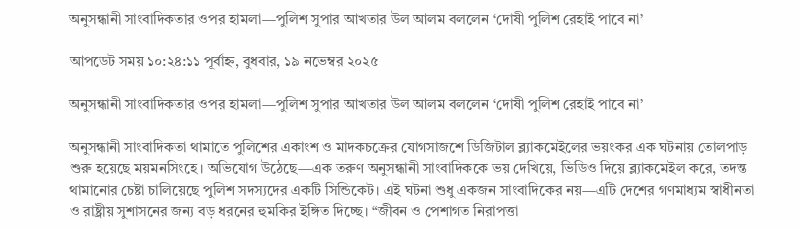অনুসন্ধানী সাংবাদিকতার ওপর হামলা—পুলিশ সুপার আখতার উল আলম বললেন ‘দোষী পুলিশ রেহাই পাবে না’

আপডেট সময় ১০:২৪:১১ পূর্বাহ্ন, বুধবার, ১৯ নভেম্বর ২০২৫

অনুসন্ধানী সাংবাদিকতার ওপর হামলা—পুলিশ সুপার আখতার উল আলম বললেন ‘দোষী পুলিশ রেহাই পাবে না’

অনুসন্ধানী সাংবাদিকতা থামাতে পুলিশের একাংশ ও মাদকচক্রের যোগসাজশে ডিজিটাল ব্ল্যাকমেইলের ভয়ংকর এক ঘটনায় তোলপাড় শুরু হয়েছে ময়মনসিংহে। অভিযোগ উঠেছে—এক তরুণ অনুসন্ধানী সাংবাদিককে ভয় দেখিয়ে, ভিডিও দিয়ে ব্ল্যাকমেইল করে, তদন্ত থামানোর চেষ্টা চালিয়েছে পুলিশ সদস্যদের একটি সিন্ডিকেট। এই ঘটনা শুধু একজন সাংবাদিকের নয়—এটি দেশের গণমাধ্যম স্বাধীনতা ও রাষ্ট্রীয় সুশাসনের জন্য বড় ধরনের হুমকির ইঙ্গিত দিচ্ছে। “জীবন ও পেশাগত নিরাপত্তা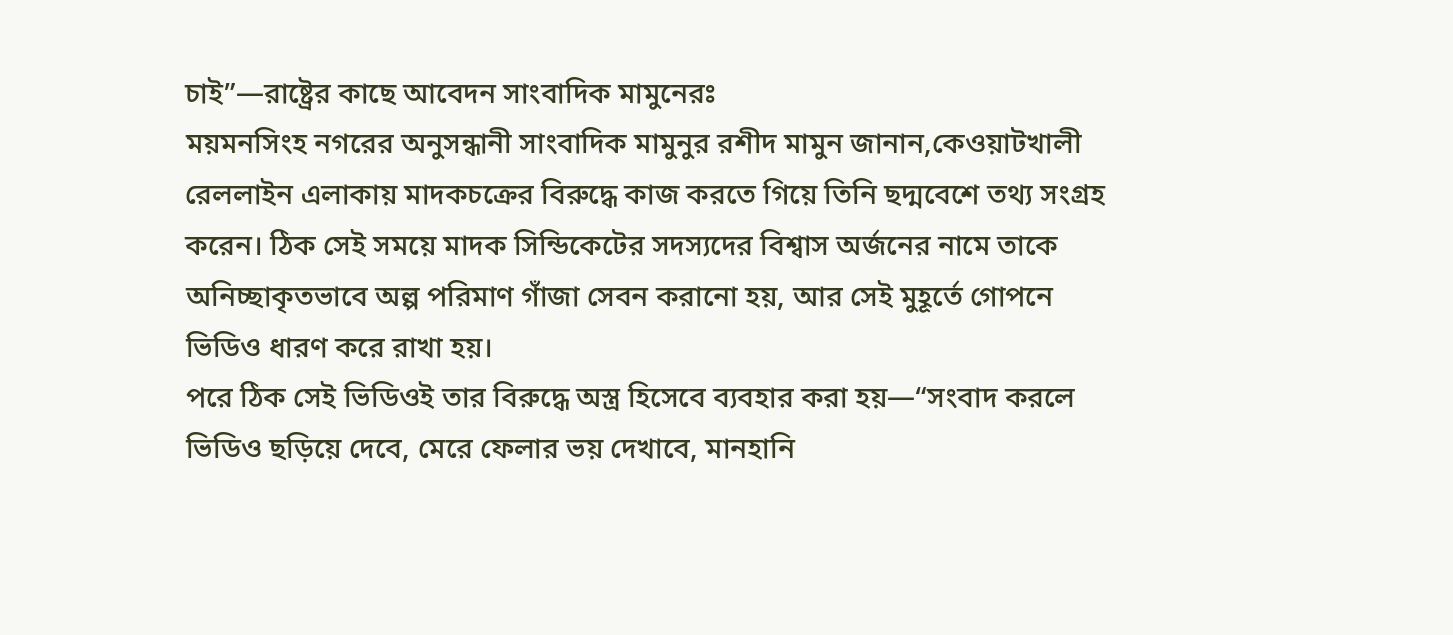চাই”—রাষ্ট্রের কাছে আবেদন সাংবাদিক মামুনেরঃ
ময়মনসিংহ নগরের অনুসন্ধানী সাংবাদিক মামুনুর রশীদ মামুন জানান,কেওয়াটখালী রেললাইন এলাকায় মাদকচক্রের বিরুদ্ধে কাজ করতে গিয়ে তিনি ছদ্মবেশে তথ্য সংগ্রহ করেন। ঠিক সেই সময়ে মাদক সিন্ডিকেটের সদস্যদের বিশ্বাস অর্জনের নামে তাকে অনিচ্ছাকৃতভাবে অল্প পরিমাণ গাঁজা সেবন করানো হয়, আর সেই মুহূর্তে গোপনে ভিডিও ধারণ করে রাখা হয়।
পরে ঠিক সেই ভিডিওই তার বিরুদ্ধে অস্ত্র হিসেবে ব্যবহার করা হয়—“সংবাদ করলে ভিডিও ছড়িয়ে দেবে, মেরে ফেলার ভয় দেখাবে, মানহানি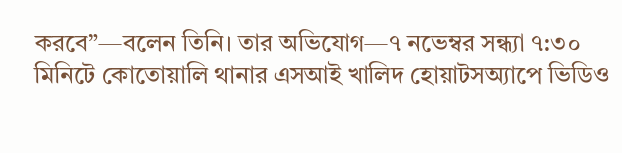করবে”—বলেন তিনি। তার অভিযোগ—৭ নভেম্বর সন্ধ্যা ৭:৩০ মিনিটে কোতোয়ালি থানার এসআই খালিদ হোয়াটসঅ্যাপে ভিডিও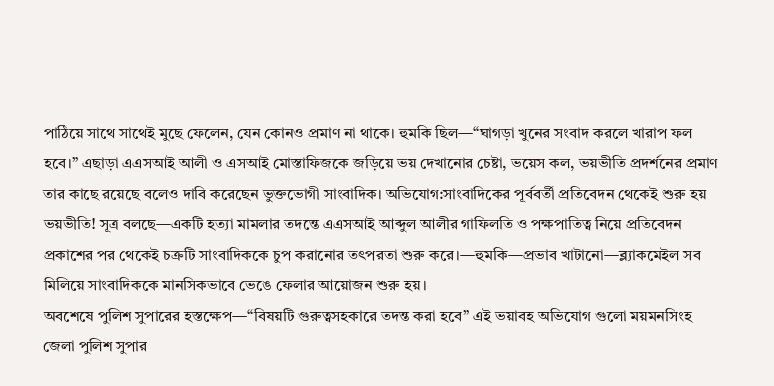পাঠিয়ে সাথে সাথেই মুছে ফেলেন, যেন কোনও প্রমাণ না থাকে। হুমকি ছিল—“ঘাগড়া খুনের সংবাদ করলে খারাপ ফল হবে।” এছাড়া এএসআই আলী ও এসআই মোস্তাফিজকে জড়িয়ে ভয় দেখানোর চেষ্টা, ভয়েস কল, ভয়ভীতি প্রদর্শনের প্রমাণ তার কাছে রয়েছে বলেও দাবি করেছেন ভুক্তভোগী সাংবাদিক। অভিযোগ:সাংবাদিকের পূর্ববর্তী প্রতিবেদন থেকেই শুরু হয় ভয়ভীতি! সূত্র বলছে—একটি হত্যা মামলার তদন্তে এএসআই আব্দুল আলীর গাফিলতি ও পক্ষপাতিত্ব নিয়ে প্রতিবেদন প্রকাশের পর থেকেই চক্রটি সাংবাদিককে চুপ করানোর তৎপরতা শুরু করে।—হুমকি—প্রভাব খাটানো—ব্ল্যাকমেইল সব মিলিয়ে সাংবাদিককে মানসিকভাবে ভেঙে ফেলার আয়োজন শুরু হয়।
অবশেষে পুলিশ সুপারের হস্তক্ষেপ—“বিষয়টি গুরুত্বসহকারে তদন্ত করা হবে” এই ভয়াবহ অভিযোগ গুলো ময়মনসিংহ জেলা পুলিশ সুপার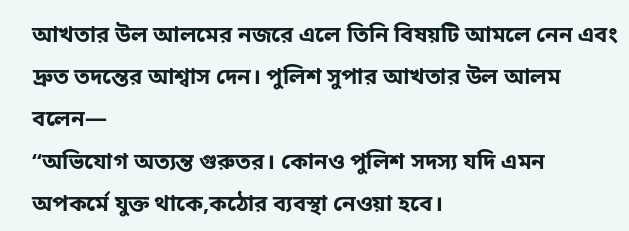আখতার উল আলমের নজরে এলে তিনি বিষয়টি আমলে নেন এবং দ্রুত তদন্তের আশ্বাস দেন। পুলিশ সুপার আখতার উল আলম বলেন—
“অভিযোগ অত্যন্ত গুরুতর। কোনও পুলিশ সদস্য যদি এমন অপকর্মে যুক্ত থাকে,কঠোর ব্যবস্থা নেওয়া হবে।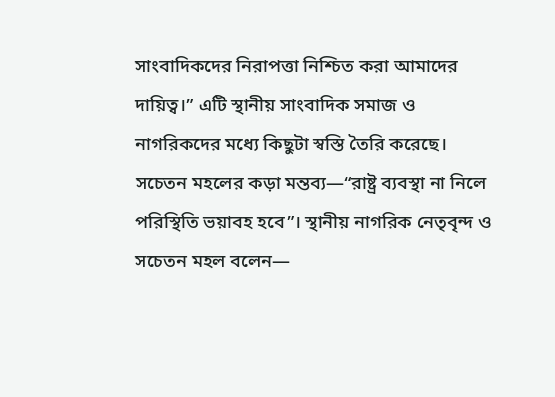সাংবাদিকদের নিরাপত্তা নিশ্চিত করা আমাদের দায়িত্ব।” এটি স্থানীয় সাংবাদিক সমাজ ও নাগরিকদের মধ্যে কিছুটা স্বস্তি তৈরি করেছে। সচেতন মহলের কড়া মন্তব্য—“রাষ্ট্র ব্যবস্থা না নিলে পরিস্থিতি ভয়াবহ হবে”। স্থানীয় নাগরিক নেতৃবৃন্দ ও সচেতন মহল বলেন—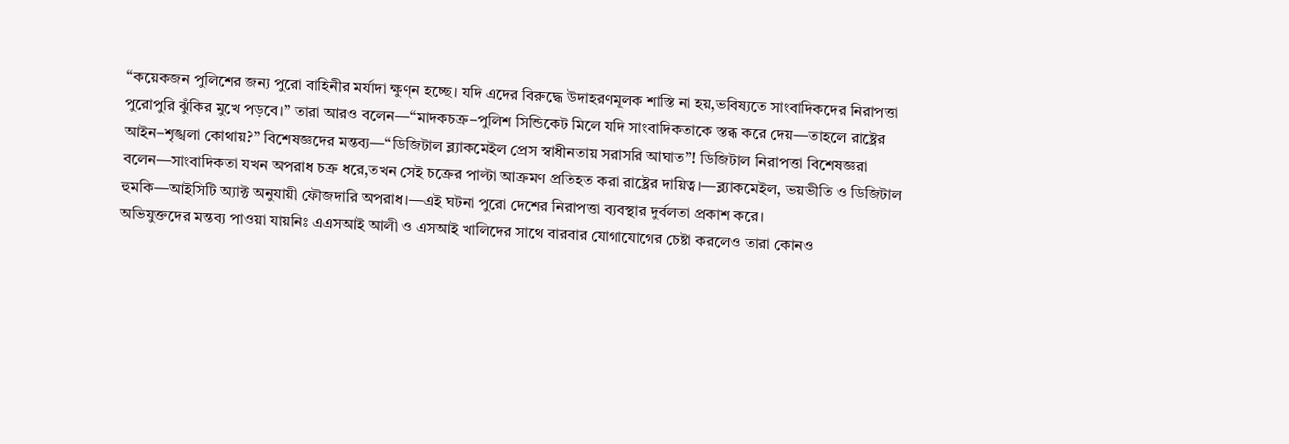“কয়েকজন পুলিশের জন্য পুরো বাহিনীর মর্যাদা ক্ষুণ্ন হচ্ছে। যদি এদের বিরুদ্ধে উদাহরণমূলক শাস্তি না হয়,ভবিষ্যতে সাংবাদিকদের নিরাপত্তা পুরোপুরি ঝুঁকির মুখে পড়বে।” তারা আরও বলেন—“মাদকচক্র–পুলিশ সিন্ডিকেট মিলে যদি সাংবাদিকতাকে স্তব্ধ করে দেয়—তাহলে রাষ্ট্রের আইন–শৃঙ্খলা কোথায়?” বিশেষজ্ঞদের মন্তব্য—“ডিজিটাল ব্ল্যাকমেইল প্রেস স্বাধীনতায় সরাসরি আঘাত”! ডিজিটাল নিরাপত্তা বিশেষজ্ঞরা বলেন—সাংবাদিকতা যখন অপরাধ চক্র ধরে,তখন সেই চক্রের পাল্টা আক্রমণ প্রতিহত করা রাষ্ট্রের দায়িত্ব।—ব্ল্যাকমেইল, ভয়ভীতি ও ডিজিটাল হুমকি—আইসিটি অ্যাক্ট অনুযায়ী ফৌজদারি অপরাধ।—এই ঘটনা পুরো দেশের নিরাপত্তা ব্যবস্থার দুর্বলতা প্রকাশ করে।
অভিযুক্তদের মন্তব্য পাওয়া যায়নিঃ এএসআই আলী ও এসআই খালিদের সাথে বারবার যোগাযোগের চেষ্টা করলেও তারা কোনও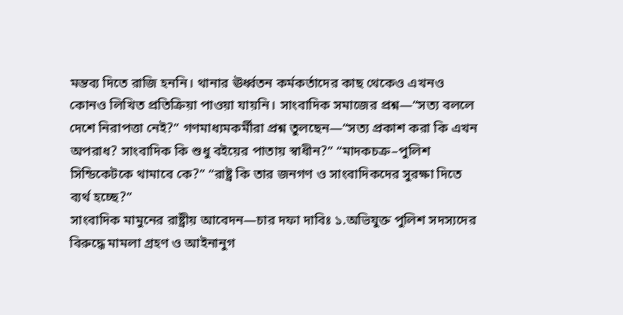মন্তব্য দিতে রাজি হননি। থানার ঊর্ধ্বতন কর্মকর্তাদের কাছ থেকেও এখনও কোনও লিখিত প্রতিক্রিয়া পাওয়া যায়নি। সাংবাদিক সমাজের প্রশ্ন—“সত্য বললে দেশে নিরাপত্তা নেই?” গণমাধ্যমকর্মীরা প্রশ্ন তুলছেন—“সত্য প্রকাশ করা কি এখন অপরাধ? সাংবাদিক কি শুধু বইয়ের পাতায় স্বাধীন?” “মাদকচক্র–পুলিশ সিন্ডিকেটকে থামাবে কে?” “রাষ্ট্র কি তার জনগণ ও সাংবাদিকদের সুরক্ষা দিতে ব্যর্থ হচ্ছে?”
সাংবাদিক মামুনের রাষ্ট্রীয় আবেদন—চার দফা দাবিঃ ১.অভিযুক্ত পুলিশ সদস্যদের বিরুদ্ধে মামলা গ্রহণ ও আইনানুগ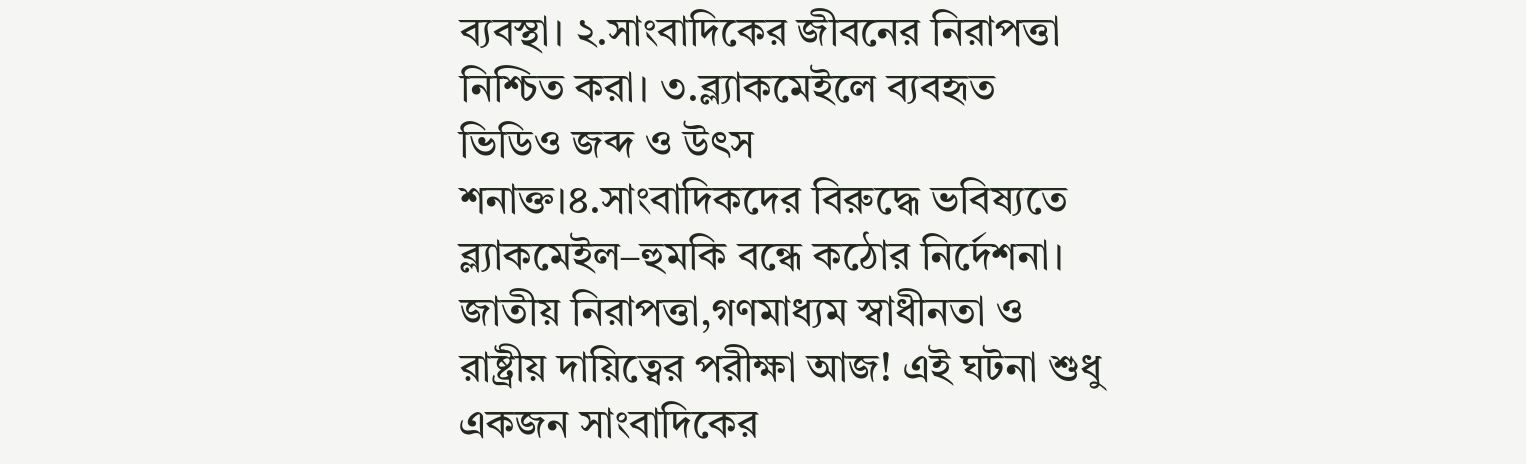ব্যবস্থা। ২.সাংবাদিকের জীবনের নিরাপত্তা নিশ্চিত করা। ৩.ব্ল্যাকমেইলে ব্যবহৃত ভিডিও জব্দ ও উৎস শনাক্ত।৪.সাংবাদিকদের বিরুদ্ধে ভবিষ্যতে ব্ল্যাকমেইল–হুমকি বন্ধে কঠোর নির্দেশনা। জাতীয় নিরাপত্তা,গণমাধ্যম স্বাধীনতা ও রাষ্ট্রীয় দায়িত্বের পরীক্ষা আজ! এই ঘটনা শুধু একজন সাংবাদিকের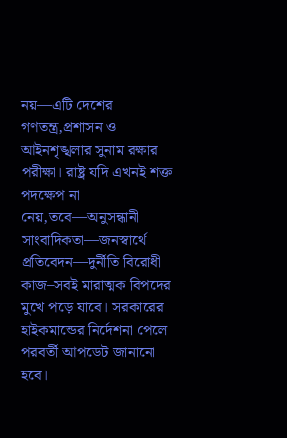নয়—এটি দেশের গণতন্ত্র,প্রশাসন ও আইনশৃঙ্খলার সুনাম রক্ষার পরীক্ষা। রাষ্ট্র যদি এখনই শক্ত পদক্ষেপ না নেয়,তবে—অনুসন্ধানী সাংবাদিকতা—জনস্বার্থে প্রতিবেদন—দুর্নীতি বিরোধী কাজ–সবই মারাত্মক বিপদের মুখে পড়ে যাবে। সরকারের হাইকমান্ডের নির্দেশনা পেলে পরবর্তী আপডেট জানানো হবে।